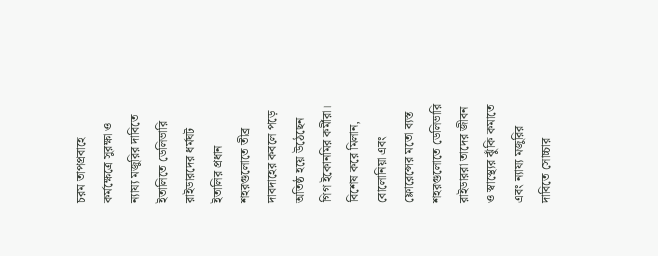চরম তাপপ্রবাহে কর্মক্ষেত্রে সুরক্ষা ও ন্যায্য মজুরির দাবিতে ইতালিতে ডেলিভারি রাইডারদের ধর্মঘট
ইতালির প্রধান শহরগুলোতে তীব্র দাবদাহের কবলে পড়ে অতিষ্ঠ হয়ে উঠেছেন গিগ ইকোনমির কর্মীরা। বিশেষ করে মিলান, বোলোনিয়া এবং ফ্লোরেন্সের মতো ব্যস্ত শহরগুলোতে ডেলিভারি রাইডাররা তাদের জীবন ও স্বাস্থ্যের ঝুঁকি কমাতে এবং ন্যায্য মজুরির দাবিতে সোচ্চার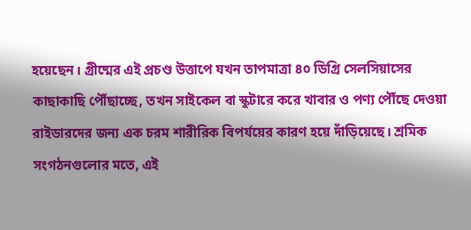হয়েছেন। গ্রীষ্মের এই প্রচণ্ড উত্তাপে যখন তাপমাত্রা ৪০ ডিগ্রি সেলসিয়াসের কাছাকাছি পৌঁছাচ্ছে, তখন সাইকেল বা স্কুটারে করে খাবার ও পণ্য পৌঁছে দেওয়া রাইডারদের জন্য এক চরম শারীরিক বিপর্যয়ের কারণ হয়ে দাঁড়িয়েছে। শ্রমিক সংগঠনগুলোর মতে, এই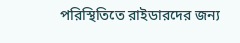পরিস্থিতিতে রাইডারদের জন্য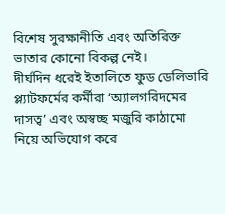বিশেষ সুরক্ষানীতি এবং অতিরিক্ত ভাতার কোনো বিকল্প নেই।
দীর্ঘদিন ধরেই ইতালিতে ফুড ডেলিভারি প্ল্যাটফর্মের কর্মীরা ‘অ্যালগরিদমের দাসত্ব’ এবং অস্বচ্ছ মজুরি কাঠামো নিয়ে অভিযোগ করে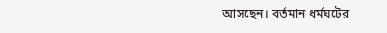আসছেন। বর্তমান ধর্মঘটের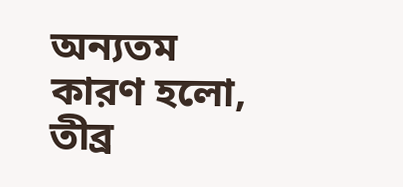অন্যতম কারণ হলো, তীব্র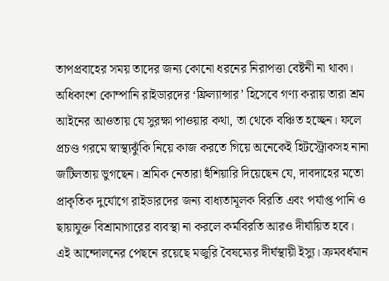তাপপ্রবাহের সময় তাদের জন্য কোনো ধরনের নিরাপত্তা বেষ্টনী না থাকা। অধিকাংশ কোম্পানি রাইডারদের ‘ফ্রিল্যান্সার’ হিসেবে গণ্য করায় তারা শ্রম আইনের আওতায় যে সুরক্ষা পাওয়ার কথা, তা থেকে বঞ্চিত হচ্ছেন। ফলে প্রচণ্ড গরমে স্বাস্থ্যঝুঁকি নিয়ে কাজ করতে গিয়ে অনেকেই হিটস্ট্রোকসহ নানা জটিলতায় ভুগছেন। শ্রমিক নেতারা হুঁশিয়ারি দিয়েছেন যে, দাবদাহের মতো প্রাকৃতিক দুর্যোগে রাইডারদের জন্য বাধ্যতামূলক বিরতি এবং পর্যাপ্ত পানি ও ছায়াযুক্ত বিশ্রামাগারের ব্যবস্থা না করলে কর্মবিরতি আরও দীর্ঘায়িত হবে।
এই আন্দোলনের পেছনে রয়েছে মজুরি বৈষম্যের দীর্ঘস্থায়ী ইস্যু। ক্রমবর্ধমান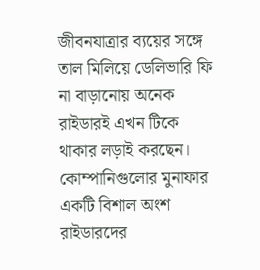জীবনযাত্রার ব্যয়ের সঙ্গে তাল মিলিয়ে ডেলিভারি ফি না বাড়ানোয় অনেক রাইডারই এখন টিকে থাকার লড়াই করছেন। কোম্পানিগুলোর মুনাফার একটি বিশাল অংশ রাইডারদের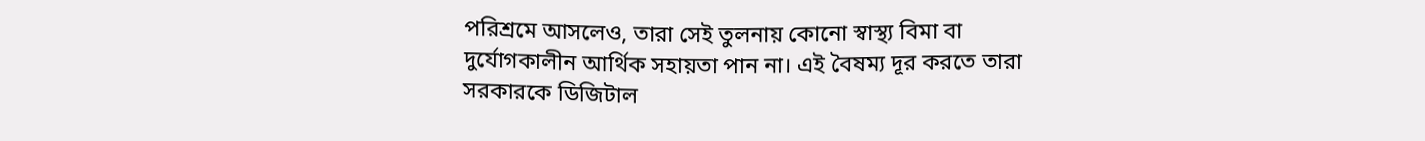পরিশ্রমে আসলেও, তারা সেই তুলনায় কোনো স্বাস্থ্য বিমা বা দুর্যোগকালীন আর্থিক সহায়তা পান না। এই বৈষম্য দূর করতে তারা সরকারকে ডিজিটাল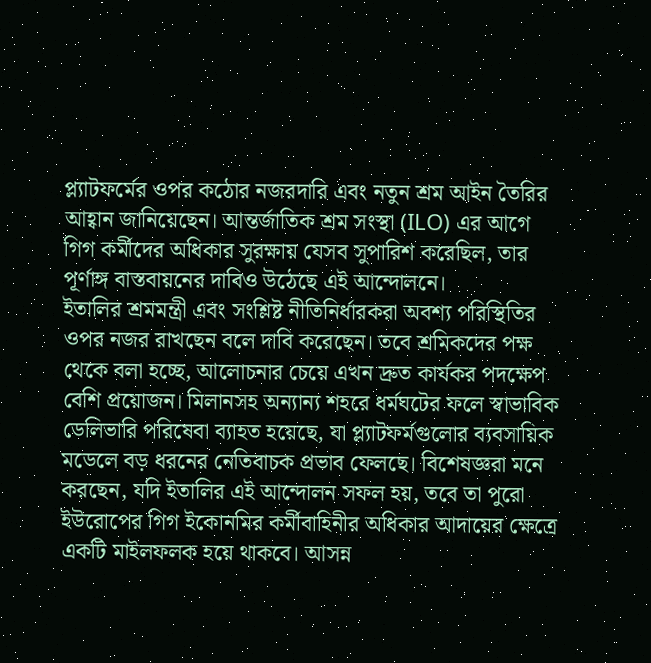প্ল্যাটফর্মের ওপর কঠোর নজরদারি এবং নতুন শ্রম আইন তৈরির আহ্বান জানিয়েছেন। আন্তর্জাতিক শ্রম সংস্থা (ILO) এর আগে গিগ কর্মীদের অধিকার সুরক্ষায় যেসব সুপারিশ করেছিল, তার পূর্ণাঙ্গ বাস্তবায়নের দাবিও উঠেছে এই আন্দোলনে।
ইতালির শ্রমমন্ত্রী এবং সংশ্লিষ্ট নীতিনির্ধারকরা অবশ্য পরিস্থিতির ওপর নজর রাখছেন বলে দাবি করেছেন। তবে শ্রমিকদের পক্ষ থেকে বলা হচ্ছে, আলোচনার চেয়ে এখন দ্রুত কার্যকর পদক্ষেপ বেশি প্রয়োজন। মিলানসহ অন্যান্য শহরে ধর্মঘটের ফলে স্বাভাবিক ডেলিভারি পরিষেবা ব্যাহত হয়েছে, যা প্ল্যাটফর্মগুলোর ব্যবসায়িক মডেলে বড় ধরনের নেতিবাচক প্রভাব ফেলছে। বিশেষজ্ঞরা মনে করছেন, যদি ইতালির এই আন্দোলন সফল হয়, তবে তা পুরো ইউরোপের গিগ ইকোনমির কর্মীবাহিনীর অধিকার আদায়ের ক্ষেত্রে একটি মাইলফলক হয়ে থাকবে। আসন্ন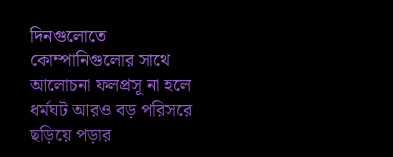দিনগুলোতে কোম্পানিগুলোর সাথে আলোচনা ফলপ্রসূ না হলে ধর্মঘট আরও বড় পরিসরে ছড়িয়ে পড়ার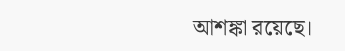আশঙ্কা রয়েছে।